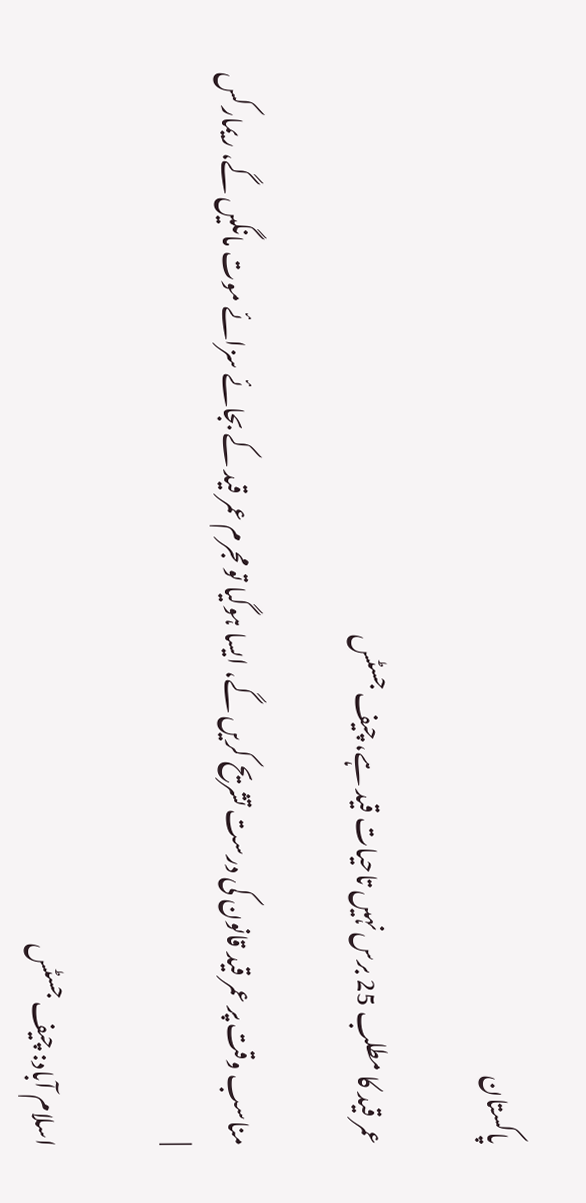پاکستان

عمر قید کا مطلب 25 برس نہیں تاحیات قید ہے، چیف جسٹس

مناسب وقت پر عمر قید قانون کی درست تشریح کریں گے، ایسا ہوگیا تو مجرم عمر قید کے بجائے سزائے موت مانگیں گے، ریمارکس
|

اسلام آباد: چیف جسٹس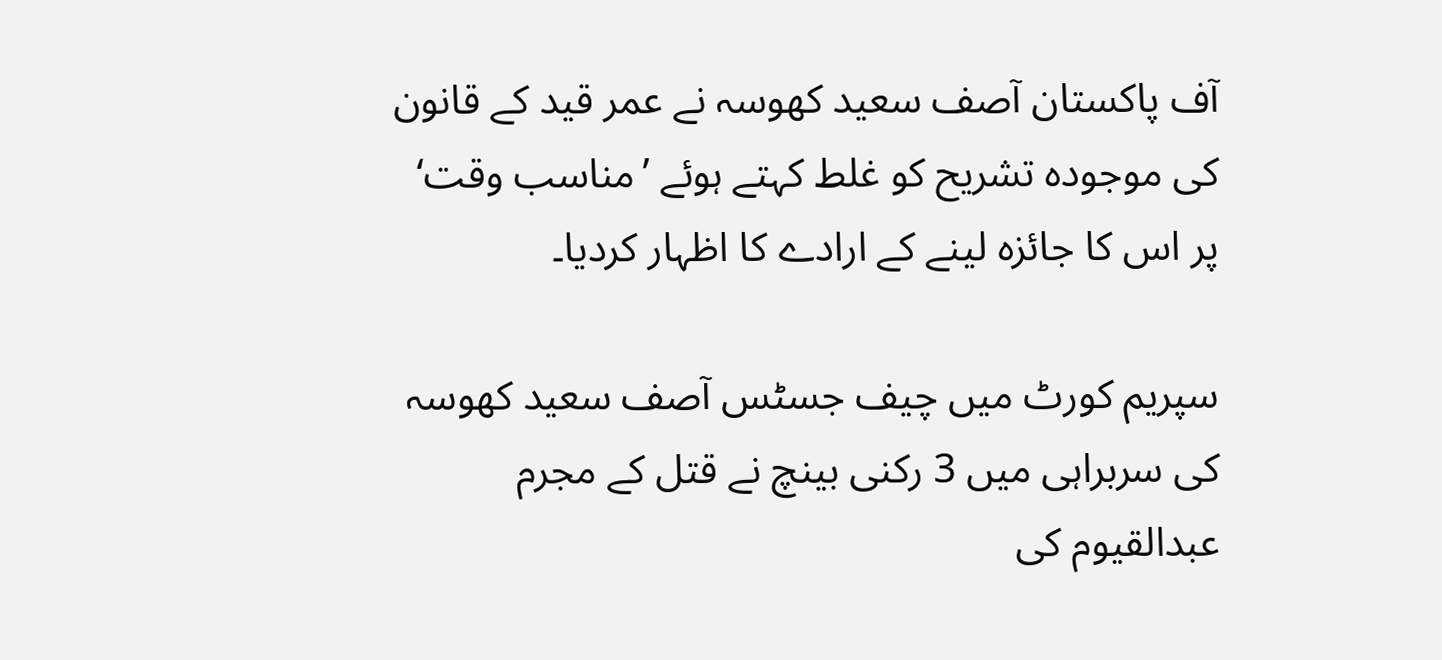آف پاکستان آصف سعید کھوسہ نے عمر قید کے قانون کی موجودہ تشریح کو غلط کہتے ہوئے ’مناسب وقت‘ پر اس کا جائزہ لینے کے ارادے کا اظہار کردیا۔

سپریم کورٹ میں چیف جسٹس آصف سعید کھوسہ کی سربراہی میں 3 رکنی بینچ نے قتل کے مجرم عبدالقیوم کی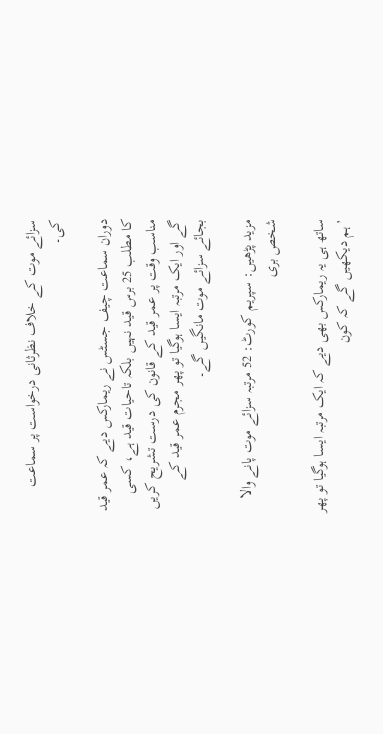سزائے موت کے خلاف نظرثانی درخواست پر سماعت کی۔

دوران سماعت چیف جسٹس نے ریمارکس دیے کہ عمر قید کا مطلب 25 برس قید نہیں بلکہ تاحیات قید ہے، کسی مناسب وقت پر عمر قید کے قانون کی درست تشریح کریں گے اور ایک مرتبہ ایسا ہوگیا تو پھر مجرم عمر قید کے بجائے سزائے موت مانگیں گے۔

مزید پڑھیں: سپریم کورٹ: 52 مرتبہ سزائے موت پانے والا شخص بری

ساتھ ہی یہ ریمارکس بھی دیے کہ ایک مرتبہ ایسا ہوگیا تو پھر ’ہم دیکھیں گے کہ کون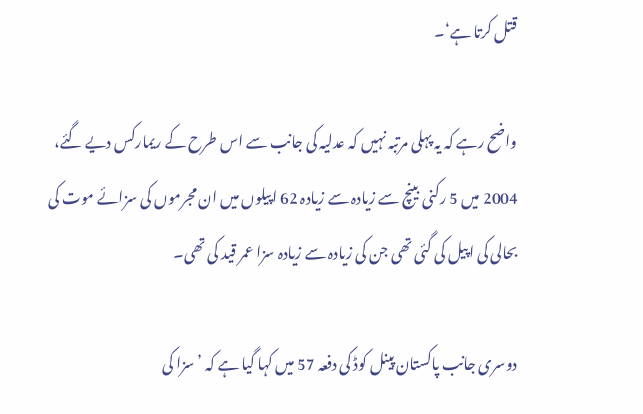قتل کرتا ہے‘۔

واضح رہے کہ یہ پہلی مرتبہ نہیں کہ عدلیہ کی جانب سے اس طرح کے ریمارکس دیے گئے، 2004 میں 5 رکنی بینچ سے زیادہ سے زیادہ 62 اپیلوں میں ان مجرموں کی سزائے موت کی بحالی کی اپیل کی گئی تھی جن کی زیادہ سے زیادہ سزا عمر قید کی تھی۔

دوسری جانب پاکستان پینل کوڈ کی دفعہ 57 میں کہا گیا ہے کہ ’سزا کی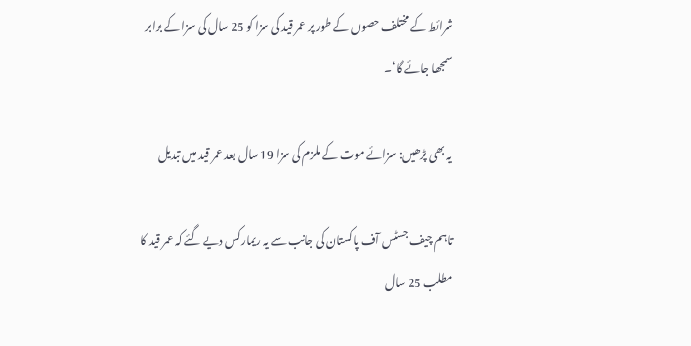شرائط کے مختلف حصوں کے طور پر عمر قید کی سزا کو 25 سال کی سزا کے برابر سمجھا جائے گا‘۔

یہ بھی پڑھیں: سزائے موت کے ملزم کی سزا 19 سال بعد عمر قید میں تبدیل

تاہم چیف جسٹس آف پاکستان کی جانب سے یہ ریمارکس دیے گئے کہ عمر قید کا مطلب 25 سال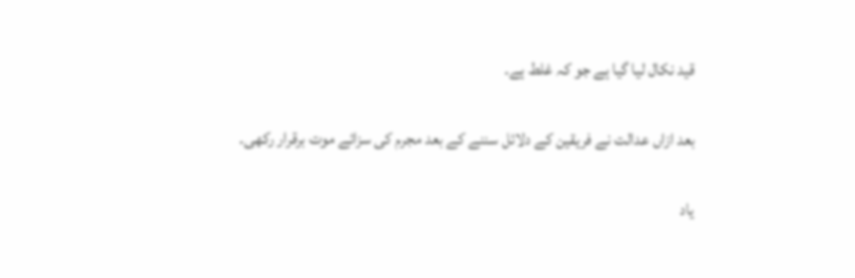قید نکال لیا گیا ہے جو کہ غلط ہے۔

بعد ازاں عدالت نے فریقین کے دلائل سننے کے بعد مجرم کی سزائے موت برقرار رکھی۔

یاد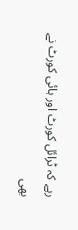رہے کہ ٹرائل کورٹ اور ہائی کورٹ نے بھی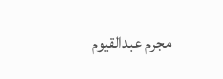مجرم عبدالقیوم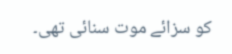کو سزائے موت سنائی تھی۔